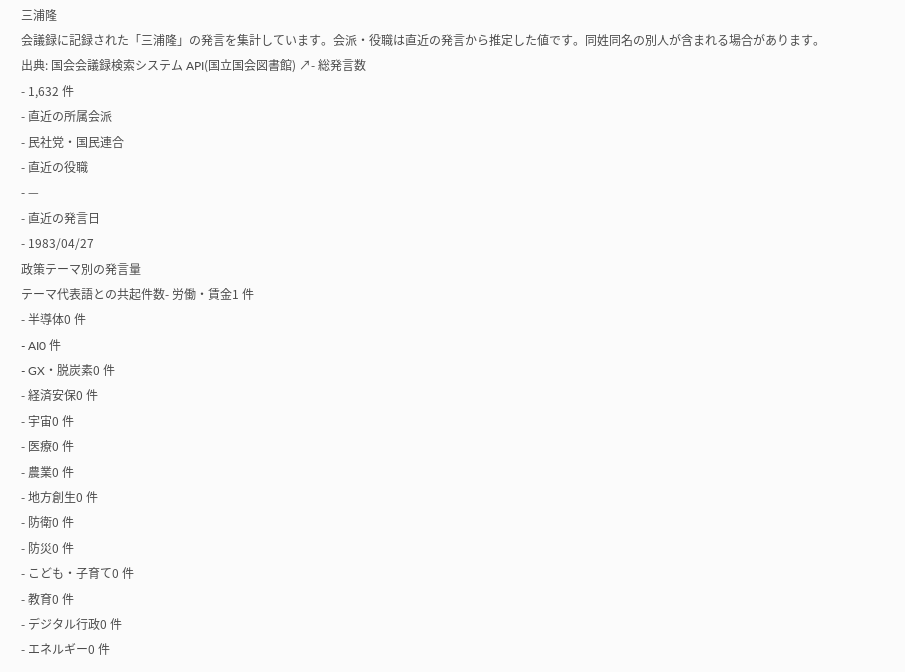三浦隆
会議録に記録された「三浦隆」の発言を集計しています。会派・役職は直近の発言から推定した値です。同姓同名の別人が含まれる場合があります。
出典: 国会会議録検索システム API(国立国会図書館) ↗- 総発言数
- 1,632 件
- 直近の所属会派
- 民社党・国民連合
- 直近の役職
- —
- 直近の発言日
- 1983/04/27
政策テーマ別の発言量
テーマ代表語との共起件数- 労働・賃金1 件
- 半導体0 件
- AI0 件
- GX・脱炭素0 件
- 経済安保0 件
- 宇宙0 件
- 医療0 件
- 農業0 件
- 地方創生0 件
- 防衛0 件
- 防災0 件
- こども・子育て0 件
- 教育0 件
- デジタル行政0 件
- エネルギー0 件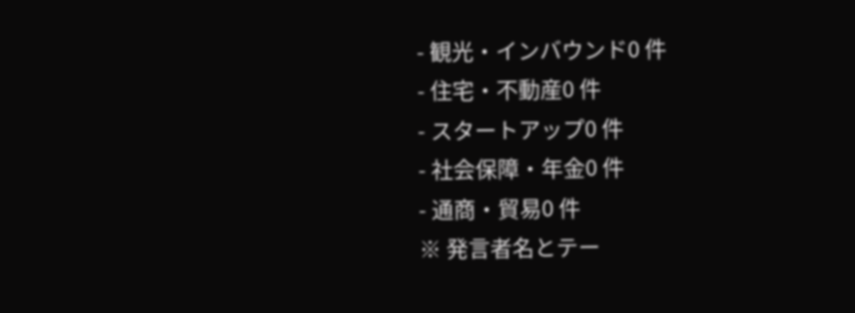- 観光・インバウンド0 件
- 住宅・不動産0 件
- スタートアップ0 件
- 社会保障・年金0 件
- 通商・貿易0 件
※ 発言者名とテー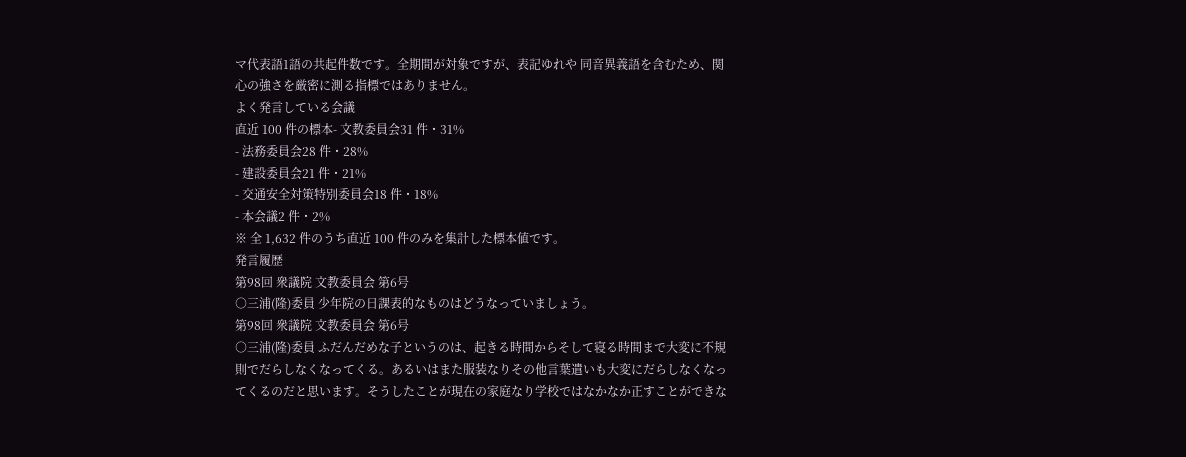マ代表語1語の共起件数です。全期間が対象ですが、表記ゆれや 同音異義語を含むため、関心の強さを厳密に測る指標ではありません。
よく発言している会議
直近 100 件の標本- 文教委員会31 件・31%
- 法務委員会28 件・28%
- 建設委員会21 件・21%
- 交通安全対策特別委員会18 件・18%
- 本会議2 件・2%
※ 全 1,632 件のうち直近 100 件のみを集計した標本値です。
発言履歴
第98回 衆議院 文教委員会 第6号
○三浦(隆)委員 少年院の日課表的なものはどうなっていましょう。
第98回 衆議院 文教委員会 第6号
○三浦(隆)委員 ふだんだめな子というのは、起きる時間からそして寝る時間まで大変に不規則でだらしなくなってくる。あるいはまた服装なりその他言葉遣いも大変にだらしなくなってくるのだと思います。そうしたことが現在の家庭なり学校ではなかなか正すことができな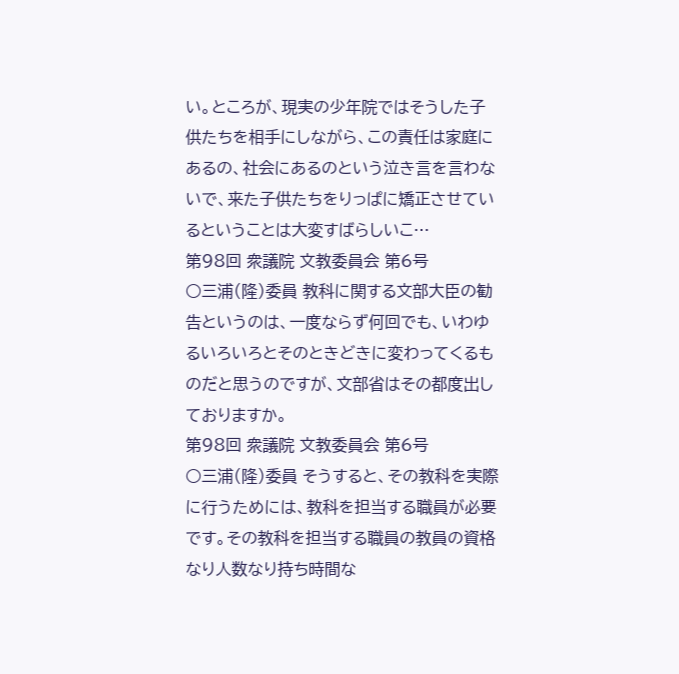い。ところが、現実の少年院ではそうした子供たちを相手にしながら、この責任は家庭にあるの、社会にあるのという泣き言を言わないで、来た子供たちをりっぱに矯正させているということは大変すばらしいこ…
第98回 衆議院 文教委員会 第6号
○三浦(隆)委員 教科に関する文部大臣の勧告というのは、一度ならず何回でも、いわゆるいろいろとそのときどきに変わってくるものだと思うのですが、文部省はその都度出しておりますか。
第98回 衆議院 文教委員会 第6号
○三浦(隆)委員 そうすると、その教科を実際に行うためには、教科を担当する職員が必要です。その教科を担当する職員の教員の資格なり人数なり持ち時間な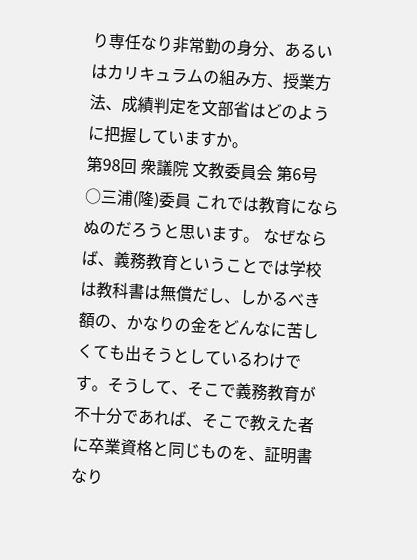り専任なり非常勤の身分、あるいはカリキュラムの組み方、授業方法、成績判定を文部省はどのように把握していますか。
第98回 衆議院 文教委員会 第6号
○三浦(隆)委員 これでは教育にならぬのだろうと思います。 なぜならば、義務教育ということでは学校は教科書は無償だし、しかるべき額の、かなりの金をどんなに苦しくても出そうとしているわけです。そうして、そこで義務教育が不十分であれば、そこで教えた者に卒業資格と同じものを、証明書なり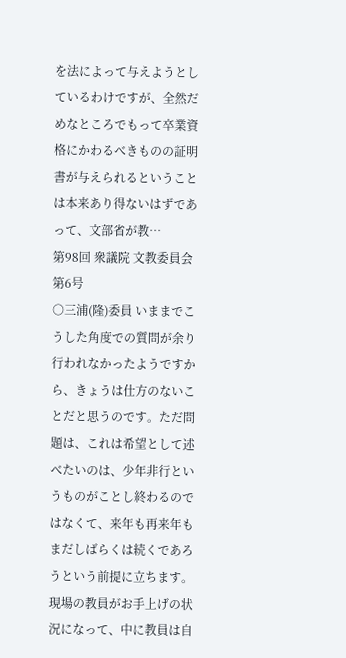を法によって与えようとしているわけですが、全然だめなところでもって卒業資格にかわるべきものの証明書が与えられるということは本来あり得ないはずであって、文部省が教…
第98回 衆議院 文教委員会 第6号
○三浦(隆)委員 いままでこうした角度での質問が余り行われなかったようですから、きょうは仕方のないことだと思うのです。ただ問題は、これは希望として述べたいのは、少年非行というものがことし終わるのではなくて、来年も再来年もまだしばらくは続くであろうという前提に立ちます。現場の教員がお手上げの状況になって、中に教員は自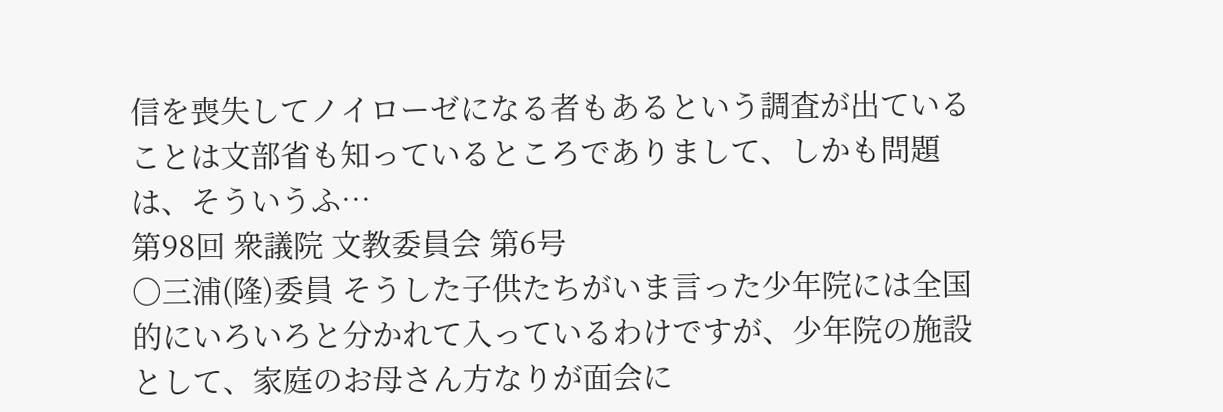信を喪失してノイローゼになる者もあるという調査が出ていることは文部省も知っているところでありまして、しかも問題は、そういうふ…
第98回 衆議院 文教委員会 第6号
○三浦(隆)委員 そうした子供たちがいま言った少年院には全国的にいろいろと分かれて入っているわけですが、少年院の施設として、家庭のお母さん方なりが面会に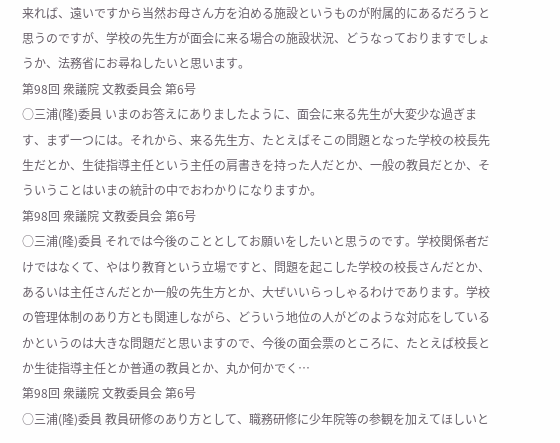来れば、遠いですから当然お母さん方を泊める施設というものが附属的にあるだろうと思うのですが、学校の先生方が面会に来る場合の施設状況、どうなっておりますでしょうか、法務省にお尋ねしたいと思います。
第98回 衆議院 文教委員会 第6号
○三浦(隆)委員 いまのお答えにありましたように、面会に来る先生が大変少な過ぎます、まず一つには。それから、来る先生方、たとえばそこの問題となった学校の校長先生だとか、生徒指導主任という主任の肩書きを持った人だとか、一般の教員だとか、そういうことはいまの統計の中でおわかりになりますか。
第98回 衆議院 文教委員会 第6号
○三浦(隆)委員 それでは今後のこととしてお願いをしたいと思うのです。学校関係者だけではなくて、やはり教育という立場ですと、問題を起こした学校の校長さんだとか、あるいは主任さんだとか一般の先生方とか、大ぜいいらっしゃるわけであります。学校の管理体制のあり方とも関連しながら、どういう地位の人がどのような対応をしているかというのは大きな問題だと思いますので、今後の面会票のところに、たとえば校長とか生徒指導主任とか普通の教員とか、丸か何かでく…
第98回 衆議院 文教委員会 第6号
○三浦(隆)委員 教員研修のあり方として、職務研修に少年院等の参観を加えてほしいと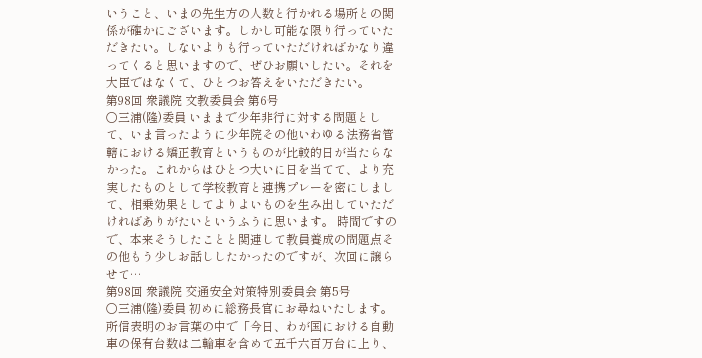いうこと、いまの先生方の人数と行かれる場所との関係が確かにございます。しかし可能な限り行っていただきたい。しないよりも行っていただければかなり違ってくると思いますので、ぜひお願いしたい。それを大臣ではなくて、ひとつお答えをいただきたい。
第98回 衆議院 文教委員会 第6号
○三浦(隆)委員 いままで少年非行に対する問題として、いま言ったように少年院その他いわゆる法務省管轄における矯正教育というものが比較的日が当たらなかった。これからはひとつ大いに日を当てて、より充実したものとして学校教育と連携プレーを密にしまして、相乗効果としてよりよいものを生み出していただければありがたいというふうに思います。 時間ですので、本来そうしたことと関連して教員養成の問題点その他もう少しお話ししたかったのですが、次回に譲らせて…
第98回 衆議院 交通安全対策特別委員会 第5号
○三浦(隆)委員 初めに総務長官にお尋ねいたします。 所信表明のお言葉の中で「今日、わが国における自動車の保有台数は二輪車を含めて五千六百万台に上り、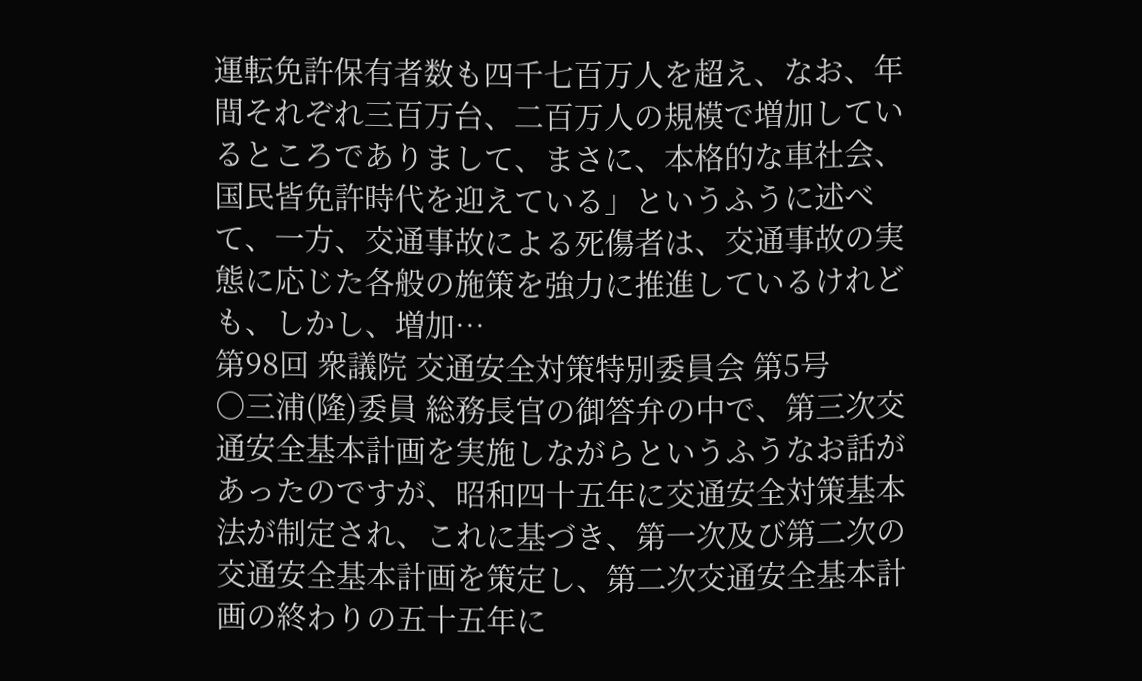運転免許保有者数も四千七百万人を超え、なお、年間それぞれ三百万台、二百万人の規模で増加しているところでありまして、まさに、本格的な車社会、国民皆免許時代を迎えている」というふうに述べて、一方、交通事故による死傷者は、交通事故の実態に応じた各般の施策を強力に推進しているけれども、しかし、増加…
第98回 衆議院 交通安全対策特別委員会 第5号
○三浦(隆)委員 総務長官の御答弁の中で、第三次交通安全基本計画を実施しながらというふうなお話があったのですが、昭和四十五年に交通安全対策基本法が制定され、これに基づき、第一次及び第二次の交通安全基本計画を策定し、第二次交通安全基本計画の終わりの五十五年に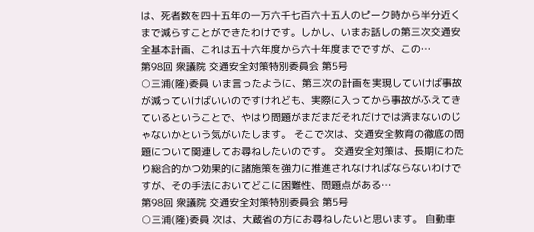は、死者数を四十五年の一万六千七百六十五人のピーク時から半分近くまで減らすことができたわけです。しかし、いまお話しの第三次交通安全基本計画、これは五十六年度から六十年度までですが、この…
第98回 衆議院 交通安全対策特別委員会 第5号
○三浦(隆)委員 いま言ったように、第三次の計画を実現していけば事故が減っていけばいいのですけれども、実際に入ってから事故がふえてきているということで、やはり問題がまだまだそれだけでは済まないのじゃないかという気がいたします。 そこで次は、交通安全教育の徹底の問題について関連してお尋ねしたいのです。 交通安全対策は、長期にわたり総合的かつ効果的に諸施策を強力に推進されなければならないわけですが、その手法においてどこに困難性、問題点がある…
第98回 衆議院 交通安全対策特別委員会 第5号
○三浦(隆)委員 次は、大蔵省の方にお尋ねしたいと思います。 自動車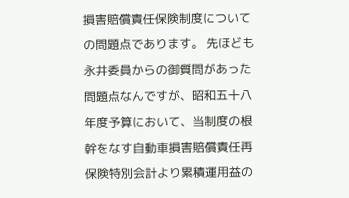損害賠償責任保険制度についての問題点であります。 先ほども永井委員からの御質問があった問題点なんですが、昭和五十八年度予算において、当制度の根幹をなす自動車損害賠償責任再保険特別会計より累積運用益の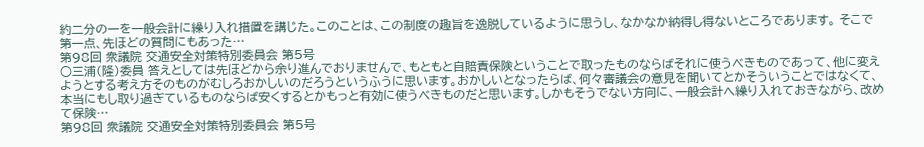約二分の一を一般会計に繰り入れ措置を講じた。このことは、この制度の趣旨を逸脱しているように思うし、なかなか納得し得ないところであります。 そこで第一点、先ほどの質問にもあった…
第98回 衆議院 交通安全対策特別委員会 第5号
○三浦(隆)委員 答えとしては先ほどから余り進んでおりませんで、もともと自賠責保険ということで取ったものならばそれに使うべきものであって、他に変えようとする考え方そのものがむしろおかしいのだろうというふうに思います。おかしいとなったらば、何々審議会の意見を聞いてとかそういうことではなくて、本当にもし取り過ぎているものならば安くするとかもっと有効に使うべきものだと思います。しかもそうでない方向に、一般会計へ繰り入れておきながら、改めて保険…
第98回 衆議院 交通安全対策特別委員会 第5号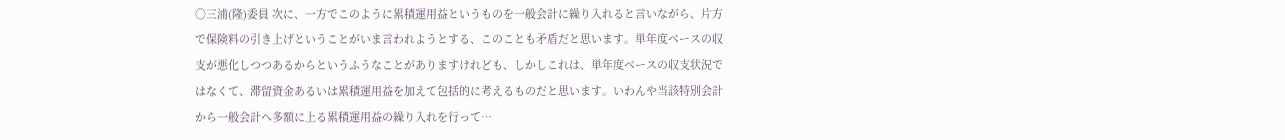○三浦(隆)委員 次に、一方でこのように累積運用益というものを一般会計に繰り入れると言いながら、片方で保険料の引き上げということがいま言われようとする、このことも矛盾だと思います。単年度ベースの収支が悪化しつつあるからというふうなことがありますけれども、しかしこれは、単年度ベースの収支状況ではなくて、滞留資金あるいは累積運用益を加えて包括的に考えるものだと思います。いわんや当該特別会計から一般会計へ多額に上る累積運用益の繰り入れを行って…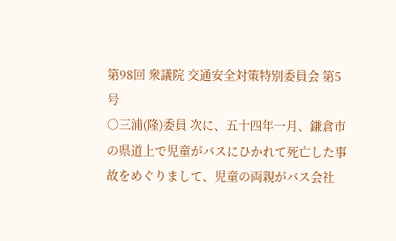第98回 衆議院 交通安全対策特別委員会 第5号
○三浦(隆)委員 次に、五十四年一月、鎌倉市の県道上で児童がバスにひかれて死亡した事故をめぐりまして、児童の両親がバス会社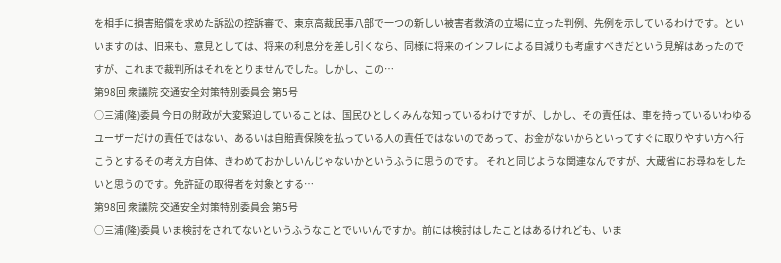を相手に損害賠償を求めた訴訟の控訴審で、東京高裁民事八部で一つの新しい被害者救済の立場に立った判例、先例を示しているわけです。といいますのは、旧来も、意見としては、将来の利息分を差し引くなら、同様に将来のインフレによる目減りも考慮すべきだという見解はあったのですが、これまで裁判所はそれをとりませんでした。しかし、この…
第98回 衆議院 交通安全対策特別委員会 第5号
○三浦(隆)委員 今日の財政が大変緊迫していることは、国民ひとしくみんな知っているわけですが、しかし、その責任は、車を持っているいわゆるユーザーだけの責任ではない、あるいは自賠責保険を払っている人の責任ではないのであって、お金がないからといってすぐに取りやすい方へ行こうとするその考え方自体、きわめておかしいんじゃないかというふうに思うのです。 それと同じような関連なんですが、大蔵省にお尋ねをしたいと思うのです。免許証の取得者を対象とする…
第98回 衆議院 交通安全対策特別委員会 第5号
○三浦(隆)委員 いま検討をされてないというふうなことでいいんですか。前には検討はしたことはあるけれども、いま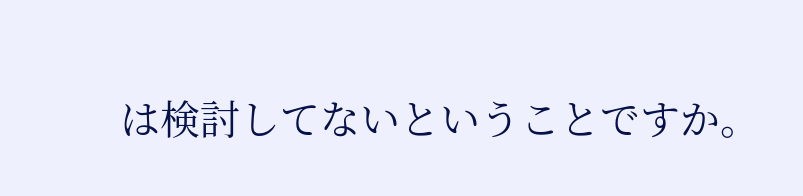は検討してないということですか。